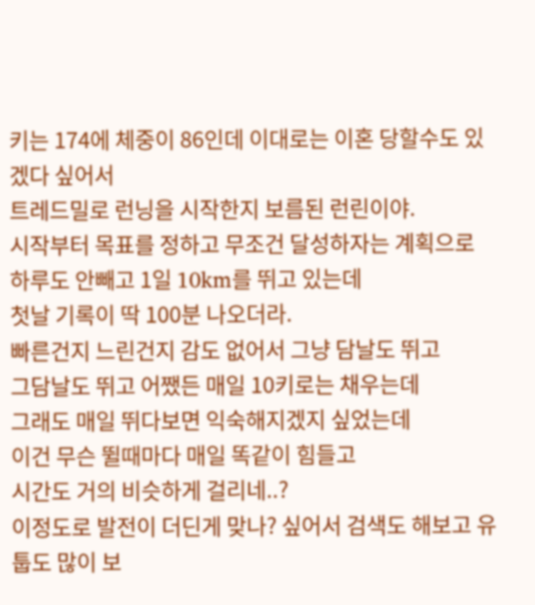키는 174에 체중이 86인데 이대로는 이혼 당할수도 있겠다 싶어서
트레드밀로 런닝을 시작한지 보름된 런린이야.
시작부터 목표를 정하고 무조건 달성하자는 계획으로
하루도 안빼고 1일 10km를 뛰고 있는데
첫날 기록이 딱 100분 나오더라.
빠른건지 느린건지 감도 없어서 그냥 담날도 뛰고
그담날도 뛰고 어쨌든 매일 10키로는 채우는데
그래도 매일 뛰다보면 익숙해지겠지 싶었는데
이건 무슨 뛸때마다 매일 똑같이 힘들고
시간도 거의 비슷하게 걸리네..?
이정도로 발전이 더딘게 맞나? 싶어서 검색도 해보고 유툽도 많이 보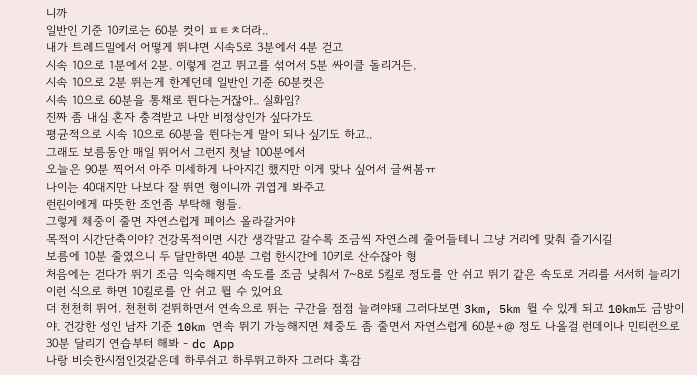니까
일반인 기준 10키로는 60분 컷이 ㅍㅌㅊ더라..
내가 트레드밀에서 어떻게 뛰냐면 시속5로 3분에서 4분 걷고
시속 10으로 1분에서 2분. 이렇게 걷고 뛰고를 섞어서 5분 싸이클 돌리거든.
시속 10으로 2분 뛰는게 한계던데 일반인 기준 60분컷은
시속 10으로 60분을 통채로 뛴다는거잖아.. 실화임?
진짜 좀 내심 혼자 충격받고 나만 비정상인가 싶다가도
평균적으로 시속 10으로 60분을 뛴다는게 말이 되나 싶기도 하고..
그래도 보름동안 매일 뛰어서 그런지 첫날 100분에서
오늘은 90분 찍어서 아주 미세하게 나아지긴 했지만 이게 맞나 싶어서 글써봄ㅠ
나이는 40대지만 나보다 잘 뛰면 형이니까 귀엽게 봐주고
런린이에게 따뜻한 조언좀 부탁해 형들.
그렇게 체중이 줄면 자연스럽게 페이스 올라갈거야
목적이 시간단축이야? 건강목적이면 시간 생각말고 갈수록 조금씩 자연스레 줄어들테니 그냥 거리에 맞춰 즐기시길
보름에 10분 줄였으니 두 달만하면 40분 그럼 한시간에 10키로 산수잖아 형
처음에는 걷다가 뛰기 조금 익숙해지면 속도를 조금 낮춰서 7~8로 5킬로 정도를 안 쉬고 뛰기 같은 속도로 거리를 서서히 늘리기 이런 식으로 하면 10킬로를 안 쉬고 뛸 수 있어요
더 천천히 뛰어. 천천히 걷뛰하면서 연속으로 뛰는 구간을 점점 늘려야돼 그러다보면 3km, 5km 뛸 수 있게 되고 10km도 금방이야. 건강한 성인 남자 기준 10km 연속 뛰기 가능해지면 체중도 좀 줄면서 자연스럽게 60분+@ 정도 나올걸 런데이나 민티런으로 30분 달리기 연습부터 해봐 - dc App
나랑 비슷한시점인것같은데 하루쉬고 하루뛰고하자 그러다 훅감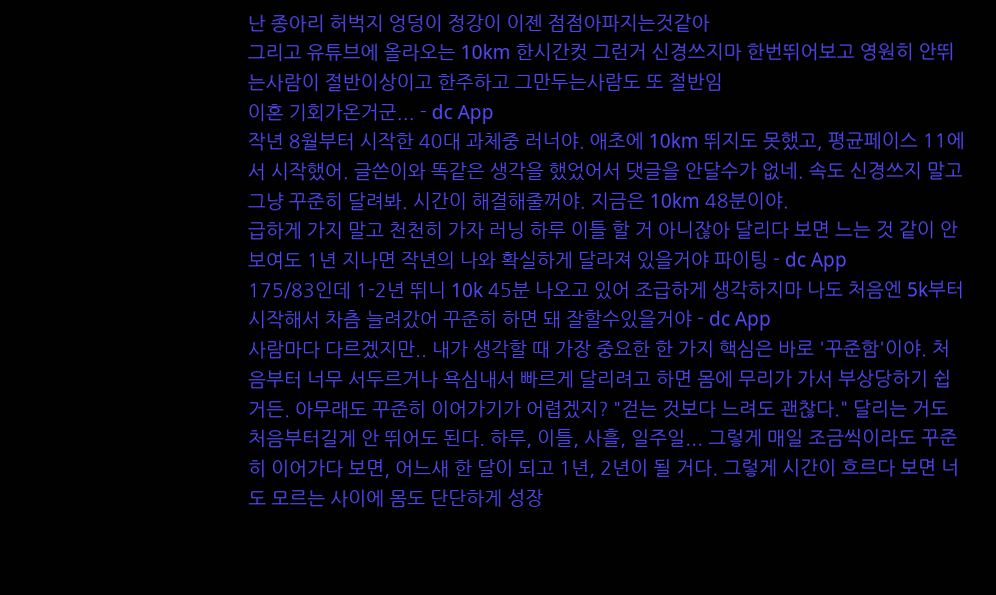난 종아리 허벅지 엉덩이 정강이 이젠 점점아파지는것같아
그리고 유튜브에 올라오는 10km 한시간컷 그런거 신경쓰지마 한번뛰어보고 영원히 안뛰는사람이 절반이상이고 한주하고 그만두는사람도 또 절반임
이혼 기회가온거군... - dc App
작년 8월부터 시작한 40대 과체중 러너야. 애초에 10km 뛰지도 못했고, 평균페이스 11에서 시작했어. 글쓴이와 똑같은 생각을 했었어서 댓글을 안달수가 없네. 속도 신경쓰지 말고 그냥 꾸준히 달려봐. 시간이 해결해줄꺼야. 지금은 10km 48분이야.
급하게 가지 말고 천천히 가자 러닝 하루 이틀 할 거 아니잖아 달리다 보면 느는 것 같이 안보여도 1년 지나면 작년의 나와 확실하게 달라져 있을거야 파이팅 - dc App
175/83인데 1-2년 뛰니 10k 45분 나오고 있어 조급하게 생각하지마 나도 처음엔 5k부터 시작해서 차츰 늘려갔어 꾸준히 하면 돼 잘할수있을거야 - dc App
사람마다 다르겠지만.. 내가 생각할 때 가장 중요한 한 가지 핵심은 바로 '꾸준함'이야. 처음부터 너무 서두르거나 욕심내서 빠르게 달리려고 하면 몸에 무리가 가서 부상당하기 쉽거든. 아무래도 꾸준히 이어가기가 어렵겠지? "걷는 것보다 느려도 괜찮다." 달리는 거도 처음부터길게 안 뛰어도 된다. 하루, 이틀, 사흘, 일주일... 그렇게 매일 조금씩이라도 꾸준히 이어가다 보면, 어느새 한 달이 되고 1년, 2년이 될 거다. 그렇게 시간이 흐르다 보면 너도 모르는 사이에 몸도 단단하게 성장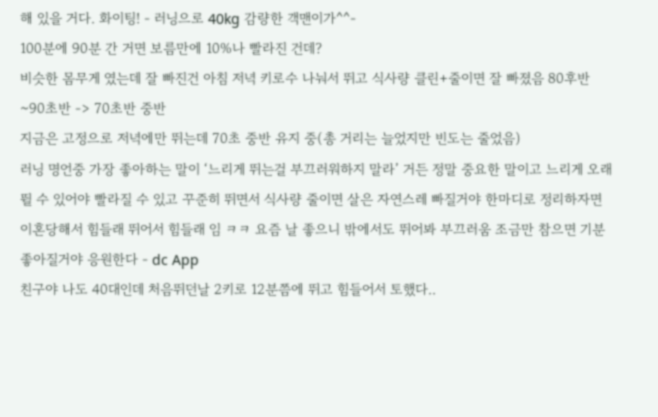해 있을 거다. 화이팅! - 러닝으로 40kg 감량한 객맨이가^^-
100분에 90분 간 거면 보름만에 10%나 빨라진 건데?
비슷한 몸무게 였는데 잘 빠진건 아침 저녁 키로수 나눠서 뛰고 식사량 클린+줄이면 잘 빠졌음 80후반~90초반 -> 70초반 중반
지금은 고정으로 저녁에만 뛰는데 70초 중반 유지 중(총 거리는 늘었지만 빈도는 줄었음)
러닝 명언중 가장 좋아하는 말이 ‘느리게 뛰는걸 부끄러워하지 말라’ 거든 정말 중요한 말이고 느리게 오래 뛸 수 있어야 빨라질 수 있고 꾸준히 뛰면서 식사량 줄이면 살은 자연스레 빠질거야 한마디로 정리하자면 이혼당해서 힘들래 뛰어서 힘들래 임 ㅋㅋ 요즘 날 좋으니 밖에서도 뛰어봐 부끄러움 조금만 참으면 기분 좋아질거야 응원한다 - dc App
친구야 나도 40대인데 처음뛰던날 2키로 12분쯤에 뛰고 힘들어서 토했다..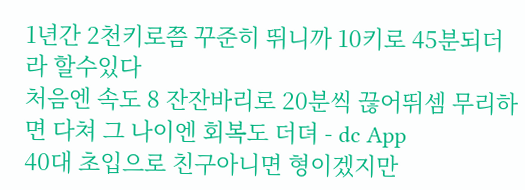1년간 2천키로쯤 꾸준히 뛰니까 10키로 45분되더라 할수있다
처음엔 속도 8 잔잔바리로 20분씩 끊어뛰셈 무리하면 다쳐 그 나이엔 회복도 더뎌 - dc App
40대 초입으로 친구아니면 형이겠지만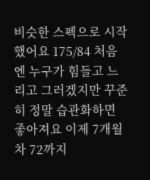비슷한 스펙으로 시작했어요 175/84 처음엔 누구가 힘들고 느리고 그러겠지만 꾸준히 정말 습관화하면 좋아져요 이제 7개월차 72까지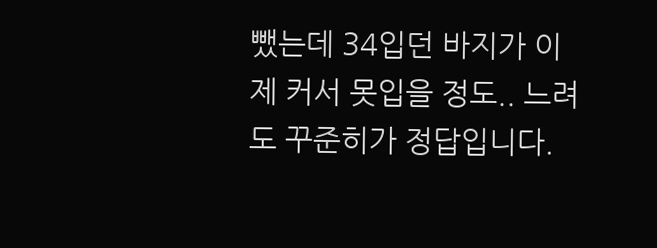뺐는데 34입던 바지가 이제 커서 못입을 정도.. 느려도 꾸준히가 정답입니다.